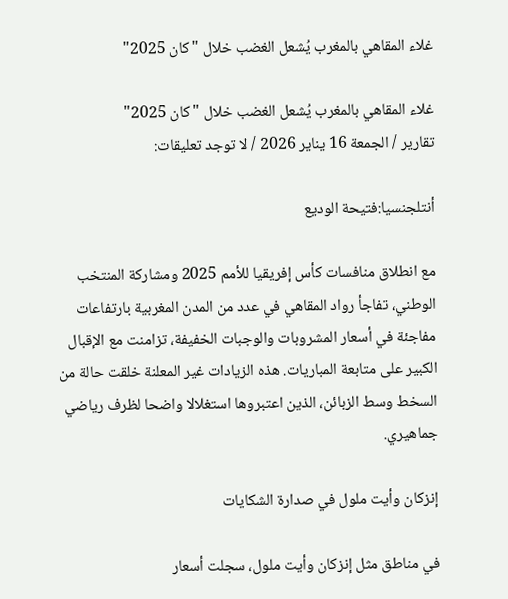غلاء المقاهي بالمغرب يُشعل الغضب خلال "كان 2025"

غلاء المقاهي بالمغرب يُشعل الغضب خلال "كان 2025"
تقارير / الجمعة 16 يناير 2026 / لا توجد تعليقات:

أنتلجنسيا:فتيحة الوديع

مع انطلاق منافسات كأس إفريقيا للأمم 2025 ومشاركة المنتخب الوطني، تفاجأ رواد المقاهي في عدد من المدن المغربية بارتفاعات مفاجئة في أسعار المشروبات والوجبات الخفيفة، تزامنت مع الإقبال الكبير على متابعة المباريات. هذه الزيادات غير المعلنة خلقت حالة من السخط وسط الزبائن، الذين اعتبروها استغلالا واضحا لظرف رياضي جماهيري.

إنزكان وأيت ملول في صدارة الشكايات

في مناطق مثل إنزكان وأيت ملول، سجلت أسعار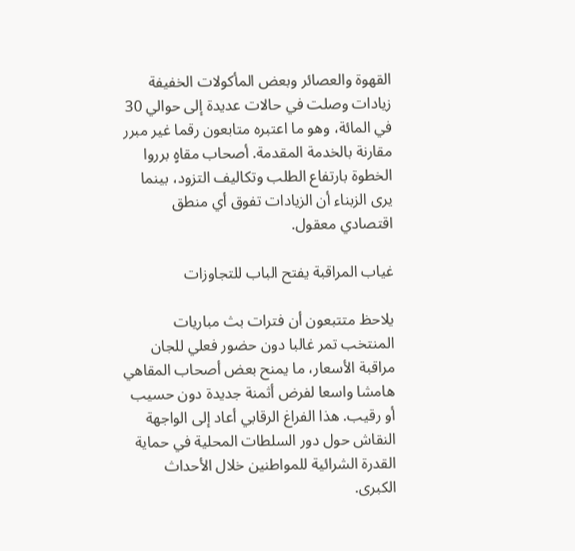القهوة والعصائر وبعض المأكولات الخفيفة زيادات وصلت في حالات عديدة إلى حوالي 30 في المائة، وهو ما اعتبره متابعون رقما غير مبرر مقارنة بالخدمة المقدمة. أصحاب مقاهٍ برروا الخطوة بارتفاع الطلب وتكاليف التزود، بينما يرى الزبناء أن الزيادات تفوق أي منطق اقتصادي معقول.

غياب المراقبة يفتح الباب للتجاوزات

يلاحظ متتبعون أن فترات بث مباريات المنتخب تمر غالبا دون حضور فعلي للجان مراقبة الأسعار، ما يمنح بعض أصحاب المقاهي هامشا واسعا لفرض أثمنة جديدة دون حسيب أو رقيب. هذا الفراغ الرقابي أعاد إلى الواجهة النقاش حول دور السلطات المحلية في حماية القدرة الشرائية للمواطنين خلال الأحداث الكبرى.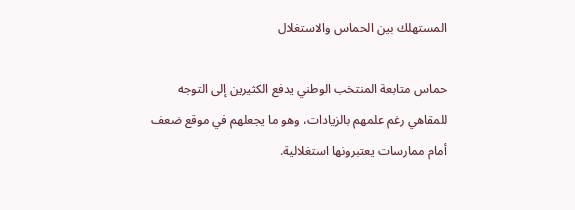المستهلك بين الحماس والاستغلال

حماس متابعة المنتخب الوطني يدفع الكثيرين إلى التوجه للمقاهي رغم علمهم بالزيادات، وهو ما يجعلهم في موقع ضعف أمام ممارسات يعتبرونها استغلالية.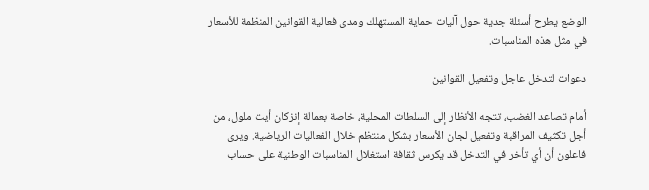الوضع يطرح أسئلة جدية حول آليات حماية المستهلك ومدى فعالية القوانين المنظمة للأسعار في مثل هذه المناسبات.

دعوات لتدخل عاجل وتفعيل القوانين

أمام تصاعد الغضب، تتجه الأنظار إلى السلطات المحلية، خاصة بعمالة إنزكان أيت ملول، من أجل تكثيف المراقبة وتفعيل لجان الأسعار بشكل منتظم خلال الفعاليات الرياضية. ويرى فاعلون أن أي تأخر في التدخل قد يكرس ثقافة استغلال المناسبات الوطنية على حساب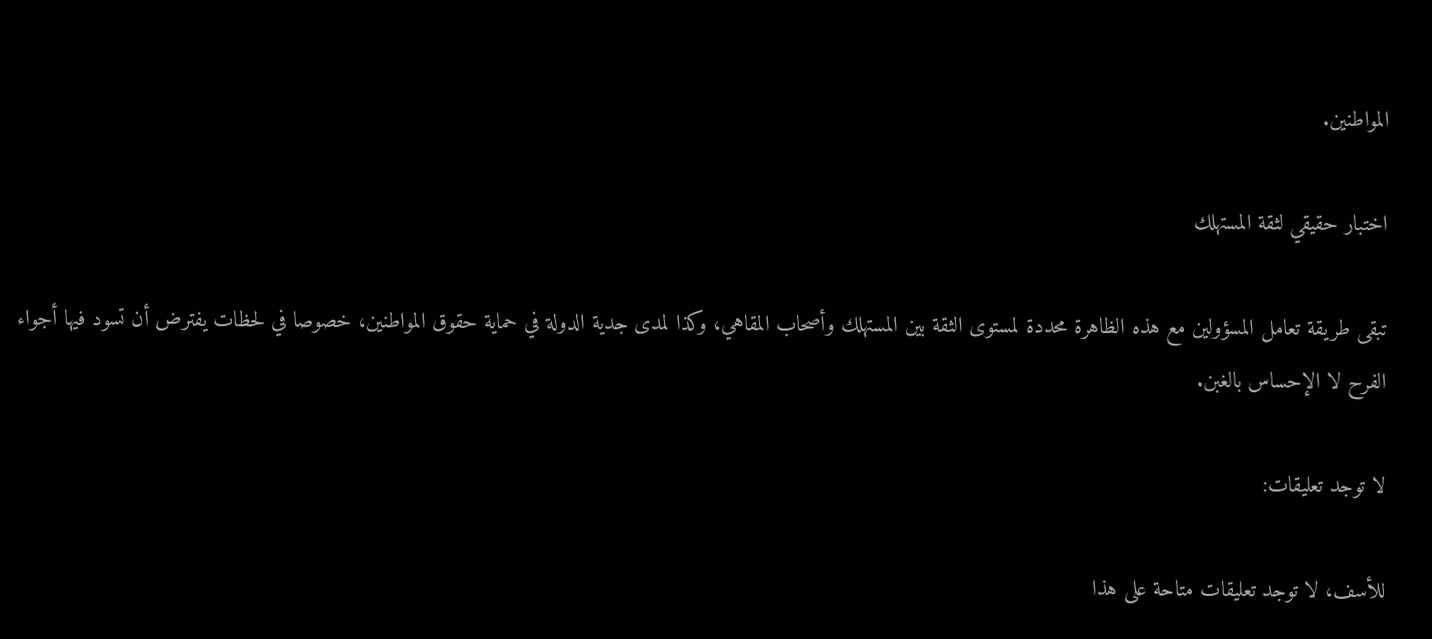المواطنين.

اختبار حقيقي لثقة المستهلك

تبقى طريقة تعامل المسؤولين مع هذه الظاهرة محددة لمستوى الثقة بين المستهلك وأصحاب المقاهي، وكذا لمدى جدية الدولة في حماية حقوق المواطنين، خصوصا في لحظات يفترض أن تسود فيها أجواء الفرح لا الإحساس بالغبن.

لا توجد تعليقات:

للأسف، لا توجد تعليقات متاحة على هذا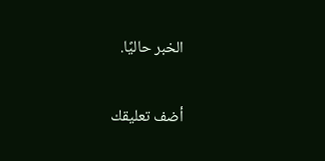الخبر حاليًا.

أضف تعليقك